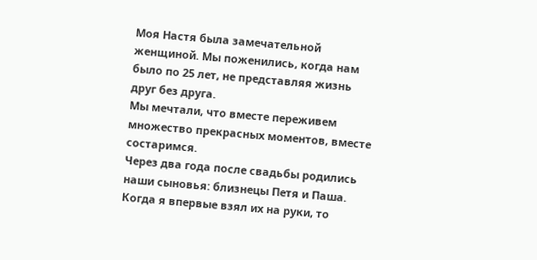Моя Настя была замечательной женщиной. Мы поженились, когда нам было по 25 лет, не представляя жизнь друг без друга.
Мы мечтали, что вместе переживем множество прекрасных моментов, вместе состаримся.
Через два года после свадьбы родились наши сыновья: близнецы Петя и Паша.
Когда я впервые взял их на руки, то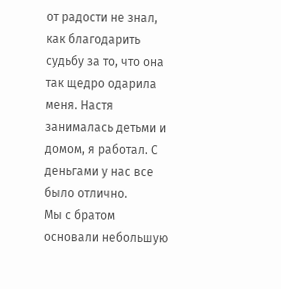от радости не знал, как благодарить судьбу за то, что она так щедро одарила меня. Настя занималась детьми и домом, я работал. С деньгами у нас все было отлично.
Мы с братом основали небольшую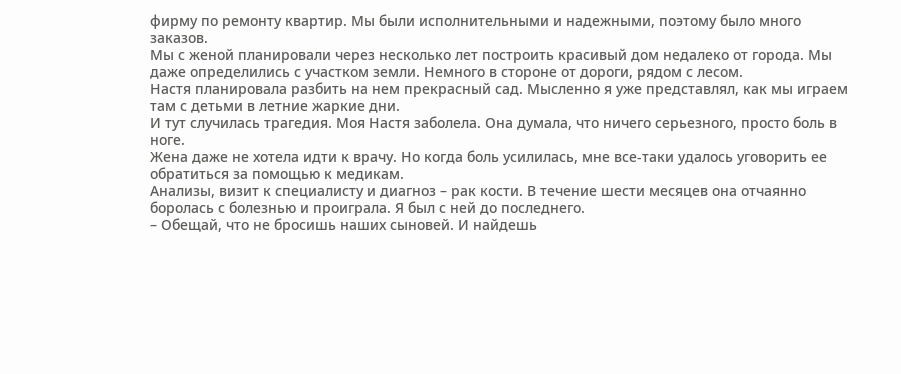фирму по ремонту квартир. Мы были исполнительными и надежными, поэтому было много заказов.
Мы с женой планировали через несколько лет построить красивый дом недалеко от города. Мы даже определились с участком земли. Немного в стороне от дороги, рядом с лесом.
Настя планировала разбить на нем прекрасный сад. Мысленно я уже представлял, как мы играем там с детьми в летние жаркие дни.
И тут случилась трагедия. Моя Настя заболела. Она думала, что ничего серьезного, просто боль в ноге.
Жена даже не хотела идти к врачу. Но когда боль усилилась, мне все-таки удалось уговорить ее обратиться за помощью к медикам.
Анализы, визит к специалисту и диагноз – рак кости. В течение шести месяцев она отчаянно боролась с болезнью и проиграла. Я был с ней до последнего.
– Обещай, что не бросишь наших сыновей. И найдешь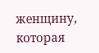женщину, которая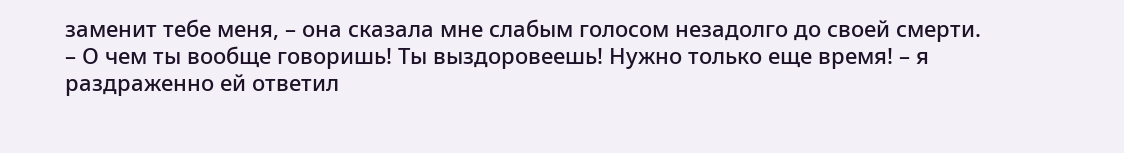заменит тебе меня, – она сказала мне слабым голосом незадолго до своей смерти.
– О чем ты вообще говоришь! Ты выздоровеешь! Нужно только еще время! – я раздраженно ей ответил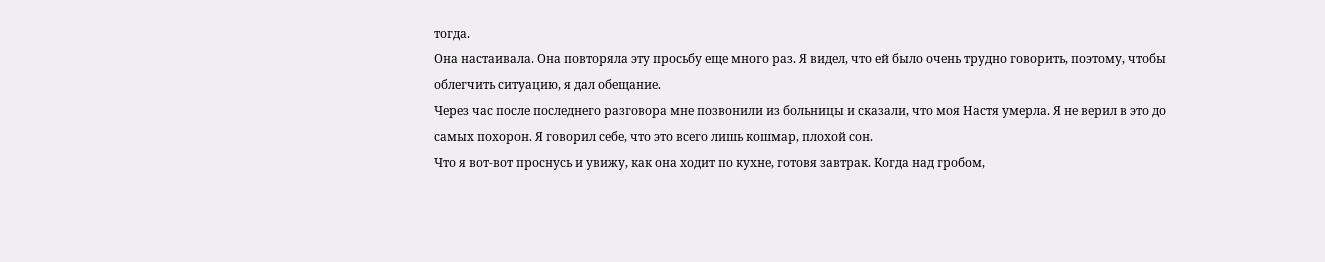тогда.
Она настаивала. Она повторяла эту просьбу еще много раз. Я видел, что ей было очень трудно говорить, поэтому, чтобы облегчить ситуацию, я дал обещание.
Через час после последнего разговора мне позвонили из больницы и сказали, что моя Настя умерла. Я не верил в это до самых похорон. Я говорил себе, что это всего лишь кошмар, плохой сон.
Что я вот-вот проснусь и увижу, как она ходит по кухне, готовя завтрак. Когда над гробом,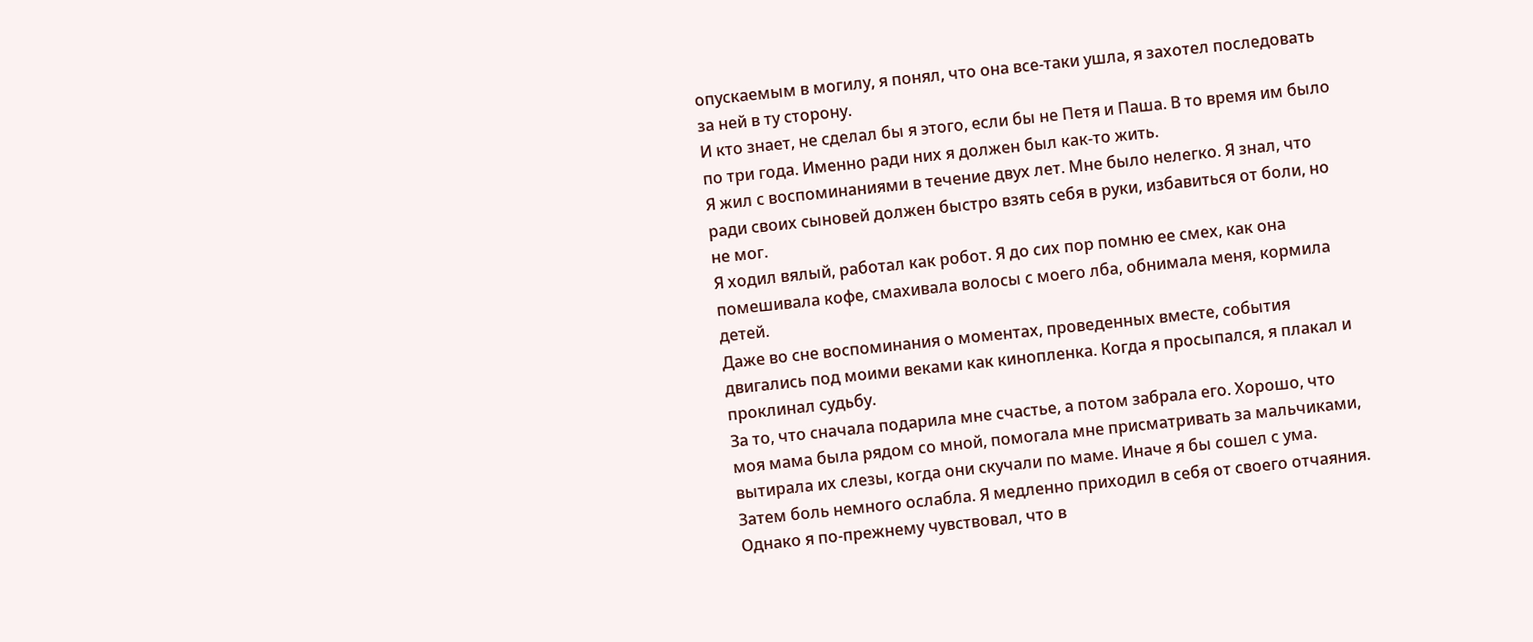опускаемым в могилу, я понял, что она все-таки ушла, я захотел последовать за ней в ту сторону.
И кто знает, не сделал бы я этого, если бы не Петя и Паша. В то время им было по три года. Именно ради них я должен был как-то жить.
Я жил с воспоминаниями в течение двух лет. Мне было нелегко. Я знал, что ради своих сыновей должен быстро взять себя в руки, избавиться от боли, но не мог.
Я ходил вялый, работал как робот. Я до сих пор помню ее смех, как она помешивала кофе, смахивала волосы с моего лба, обнимала меня, кормила детей.
Даже во сне воспоминания о моментах, проведенных вместе, события двигались под моими веками как кинопленка. Когда я просыпался, я плакал и проклинал судьбу.
За то, что сначала подарила мне счастье, а потом забрала его. Хорошо, что моя мама была рядом со мной, помогала мне присматривать за мальчиками, вытирала их слезы, когда они скучали по маме. Иначе я бы сошел с ума.
Затем боль немного ослабла. Я медленно приходил в себя от своего отчаяния. Однако я по-прежнему чувствовал, что в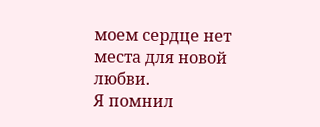моем сердце нет места для новой любви.
Я помнил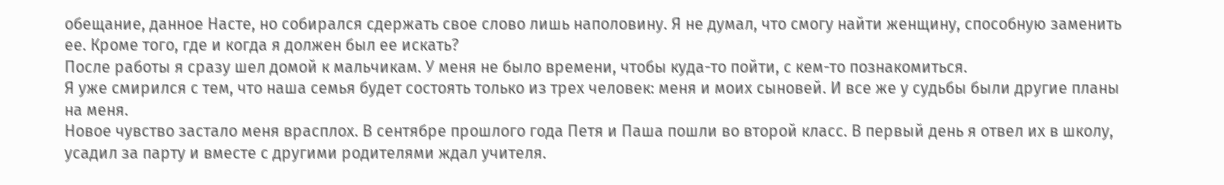обещание, данное Насте, но собирался сдержать свое слово лишь наполовину. Я не думал, что смогу найти женщину, способную заменить ее. Кроме того, где и когда я должен был ее искать?
После работы я сразу шел домой к мальчикам. У меня не было времени, чтобы куда-то пойти, с кем-то познакомиться.
Я уже смирился с тем, что наша семья будет состоять только из трех человек: меня и моих сыновей. И все же у судьбы были другие планы на меня.
Новое чувство застало меня врасплох. В сентябре прошлого года Петя и Паша пошли во второй класс. В первый день я отвел их в школу, усадил за парту и вместе с другими родителями ждал учителя.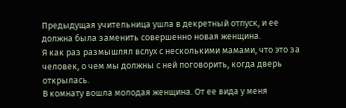Предыдущая учительница ушла в декретный отпуск, и ее должна была заменить совершенно новая женщина.
Я как раз размышлял вслух с несколькими мамами, что это за человек, о чем мы должны с ней поговорить, когда дверь открылась.
В комнату вошла молодая женщина. От ее вида у меня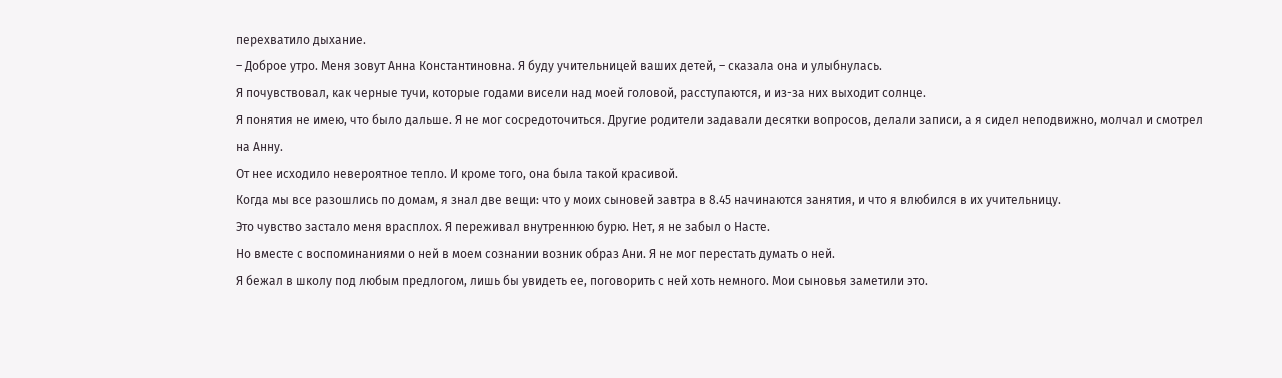перехватило дыхание.
– Доброе утро. Меня зовут Анна Константиновна. Я буду учительницей ваших детей, – сказала она и улыбнулась.
Я почувствовал, как черные тучи, которые годами висели над моей головой, расступаются, и из-за них выходит солнце.
Я понятия не имею, что было дальше. Я не мог сосредоточиться. Другие родители задавали десятки вопросов, делали записи, а я сидел неподвижно, молчал и смотрел на Анну.
От нее исходило невероятное тепло. И кроме того, она была такой красивой.
Когда мы все разошлись по домам, я знал две вещи: что у моих сыновей завтра в 8.45 начинаются занятия, и что я влюбился в их учительницу.
Это чувство застало меня врасплох. Я переживал внутреннюю бурю. Нет, я не забыл о Насте.
Но вместе с воспоминаниями о ней в моем сознании возник образ Ани. Я не мог перестать думать о ней.
Я бежал в школу под любым предлогом, лишь бы увидеть ее, поговорить с ней хоть немного. Мои сыновья заметили это.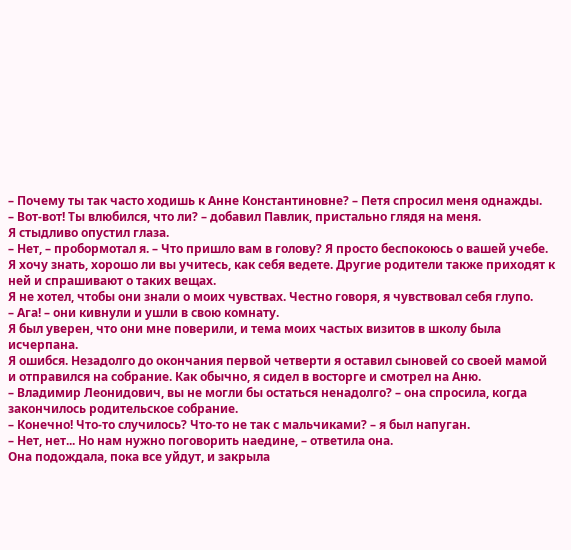– Почему ты так часто ходишь к Анне Константиновне? – Петя спросил меня однажды.
– Вот-вот! Ты влюбился, что ли? – добавил Павлик, пристально глядя на меня.
Я стыдливо опустил глаза.
– Нет, – пробормотал я. – Что пришло вам в голову? Я просто беспокоюсь о вашей учебе. Я хочу знать, хорошо ли вы учитесь, как себя ведете. Другие родители также приходят к ней и спрашивают о таких вещах.
Я не хотел, чтобы они знали о моих чувствах. Честно говоря, я чувствовал себя глупо.
– Ага! – они кивнули и ушли в свою комнату.
Я был уверен, что они мне поверили, и тема моих частых визитов в школу была исчерпана.
Я ошибся. Незадолго до окончания первой четверти я оставил сыновей со своей мамой и отправился на собрание. Как обычно, я сидел в восторге и смотрел на Аню.
– Владимир Леонидович, вы не могли бы остаться ненадолго? – она спросила, когда закончилось родительское собрание.
– Конечно! Что-то случилось? Что-то не так с мальчиками? – я был напуган.
– Нет, нет... Но нам нужно поговорить наедине, – ответила она.
Она подождала, пока все уйдут, и закрыла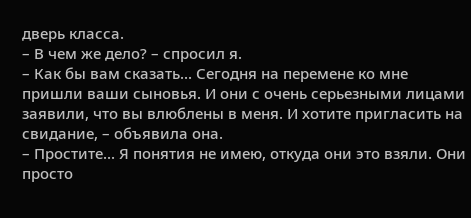дверь класса.
– В чем же дело? – спросил я.
– Как бы вам сказать... Сегодня на перемене ко мне пришли ваши сыновья. И они с очень серьезными лицами заявили, что вы влюблены в меня. И хотите пригласить на свидание, – объявила она.
– Простите... Я понятия не имею, откуда они это взяли. Они просто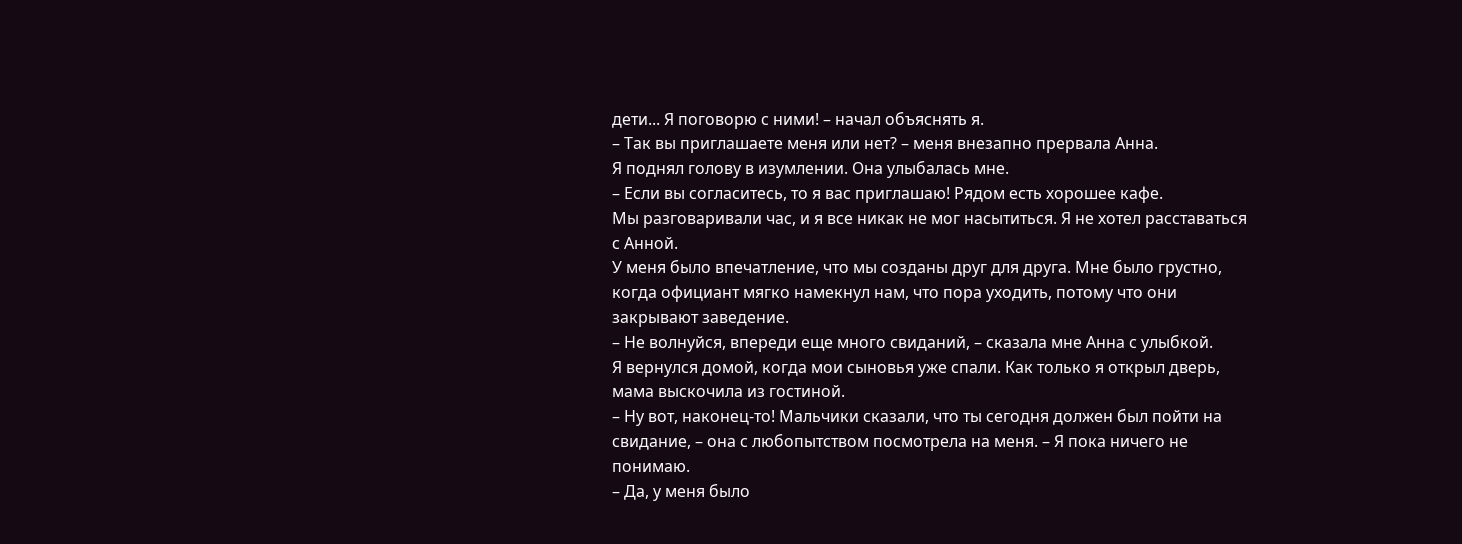дети... Я поговорю с ними! – начал объяснять я.
– Так вы приглашаете меня или нет? – меня внезапно прервала Анна.
Я поднял голову в изумлении. Она улыбалась мне.
– Если вы согласитесь, то я вас приглашаю! Рядом есть хорошее кафе.
Мы разговаривали час, и я все никак не мог насытиться. Я не хотел расставаться с Анной.
У меня было впечатление, что мы созданы друг для друга. Мне было грустно, когда официант мягко намекнул нам, что пора уходить, потому что они закрывают заведение.
– Не волнуйся, впереди еще много свиданий, – сказала мне Анна с улыбкой.
Я вернулся домой, когда мои сыновья уже спали. Как только я открыл дверь, мама выскочила из гостиной.
– Ну вот, наконец-то! Мальчики сказали, что ты сегодня должен был пойти на свидание, – она с любопытством посмотрела на меня. – Я пока ничего не понимаю.
– Да, у меня было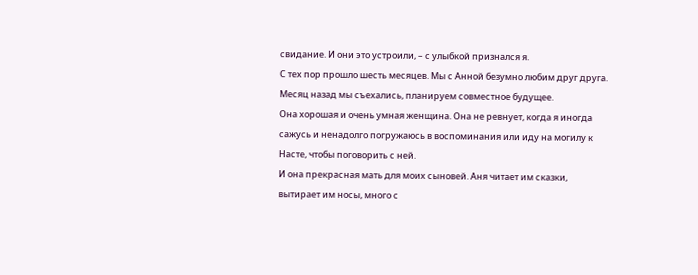свидание. И они это устроили, – с улыбкой признался я.
С тех пор прошло шесть месяцев. Мы с Анной безумно любим друг друга. Месяц назад мы съехались, планируем совместное будущее.
Она хорошая и очень умная женщина. Она не ревнует, когда я иногда сажусь и ненадолго погружаюсь в воспоминания или иду на могилу к Насте, чтобы поговорить с ней.
И она прекрасная мать для моих сыновей. Аня читает им сказки, вытирает им носы, много с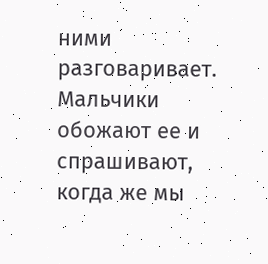ними разговаривает.
Мальчики обожают ее и спрашивают, когда же мы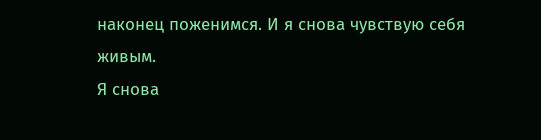наконец поженимся. И я снова чувствую себя живым.
Я снова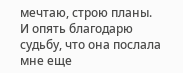мечтаю, строю планы. И опять благодарю судьбу, что она послала мне еще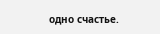одно счастье.